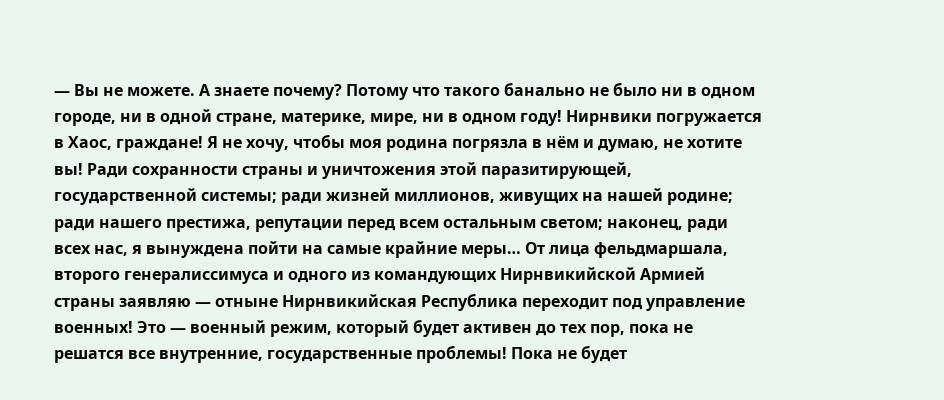— Вы не можете. А знаете почему? Потому что такого банально не было ни в одном городе, ни в одной стране, материке, мире, ни в одном году! Нирнвики погружается в Хаос, граждане! Я не хочу, чтобы моя родина погрязла в нём и думаю, не хотите вы! Ради сохранности страны и уничтожения этой паразитирующей, государственной системы; ради жизней миллионов, живущих на нашей родине; ради нашего престижа, репутации перед всем остальным светом; наконец, ради всех нас, я вынуждена пойти на самые крайние меры… От лица фельдмаршала, второго генералиссимуса и одного из командующих Нирнвикийской Армией страны заявляю — отныне Нирнвикийская Республика переходит под управление военных! Это — военный режим, который будет активен до тех пор, пока не решатся все внутренние, государственные проблемы! Пока не будет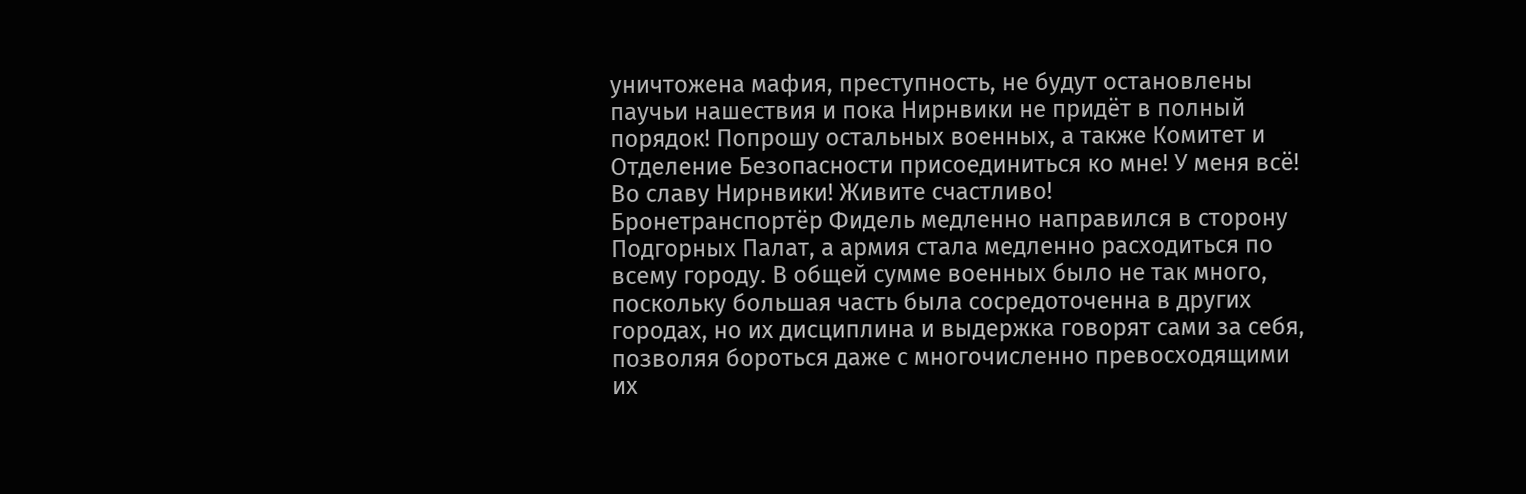уничтожена мафия, преступность, не будут остановлены паучьи нашествия и пока Нирнвики не придёт в полный порядок! Попрошу остальных военных, а также Комитет и Отделение Безопасности присоединиться ко мне! У меня всё! Во славу Нирнвики! Живите счастливо!
Бронетранспортёр Фидель медленно направился в сторону Подгорных Палат, а армия стала медленно расходиться по всему городу. В общей сумме военных было не так много, поскольку большая часть была сосредоточенна в других городах, но их дисциплина и выдержка говорят сами за себя, позволяя бороться даже с многочисленно превосходящими их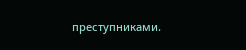преступниками.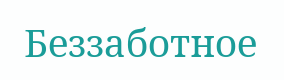Беззаботное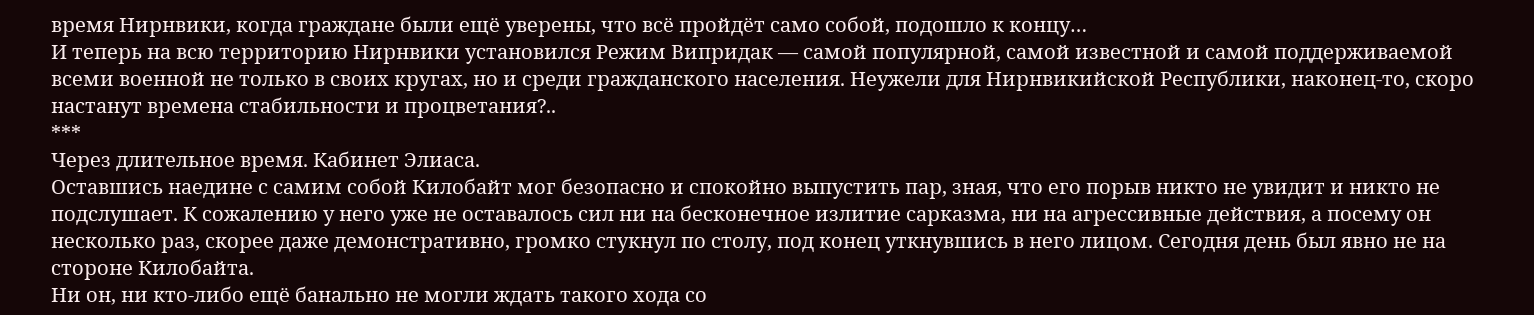время Нирнвики, когда граждане были ещё уверены, что всё пройдёт само собой, подошло к концу…
И теперь на всю территорию Нирнвики установился Режим Випридак — самой популярной, самой известной и самой поддерживаемой всеми военной не только в своих кругах, но и среди гражданского населения. Неужели для Нирнвикийской Республики, наконец-то, скоро настанут времена стабильности и процветания?..
***
Через длительное время. Кабинет Элиаса.
Оставшись наедине с самим собой Килобайт мог безопасно и спокойно выпустить пар, зная, что его порыв никто не увидит и никто не подслушает. К сожалению у него уже не оставалось сил ни на бесконечное излитие сарказма, ни на агрессивные действия, а посему он несколько раз, скорее даже демонстративно, громко стукнул по столу, под конец уткнувшись в него лицом. Сегодня день был явно не на стороне Килобайта.
Ни он, ни кто-либо ещё банально не могли ждать такого хода со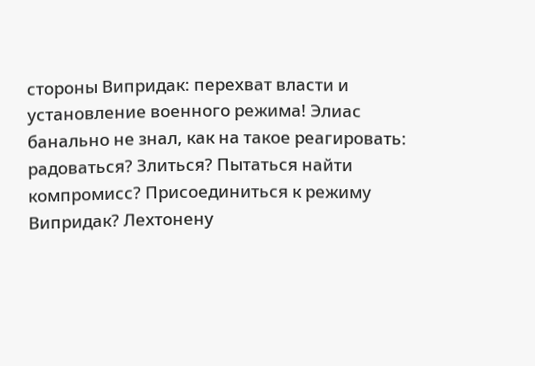стороны Випридак: перехват власти и установление военного режима! Элиас банально не знал, как на такое реагировать: радоваться? Злиться? Пытаться найти компромисс? Присоединиться к режиму Випридак? Лехтонену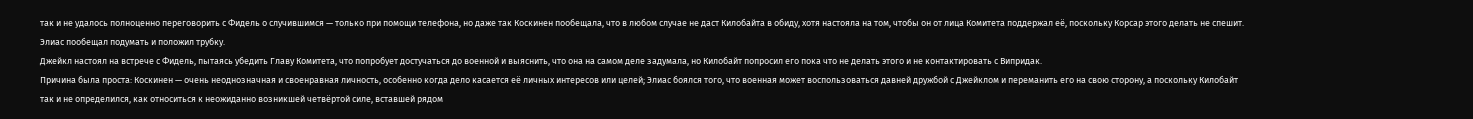так и не удалось полноценно переговорить с Фидель о случившимся — только при помощи телефона, но даже так Коскинен пообещала, что в любом случае не даст Килобайта в обиду, хотя настояла на том, чтобы он от лица Комитета поддержал её, поскольку Корсар этого делать не спешит. Элиас пообещал подумать и положил трубку.
Джейкл настоял на встрече с Фидель, пытаясь убедить Главу Комитета, что попробует достучаться до военной и выяснить, что она на самом деле задумала, но Килобайт попросил его пока что не делать этого и не контактировать с Випридак.
Причина была проста: Коскинен — очень неоднозначная и своенравная личность, особенно когда дело касается её личных интересов или целей; Элиас боялся того, что военная может воспользоваться давней дружбой с Джейклом и переманить его на свою сторону, а поскольку Килобайт так и не определился, как относиться к неожиданно возникшей четвёртой силе, вставшей рядом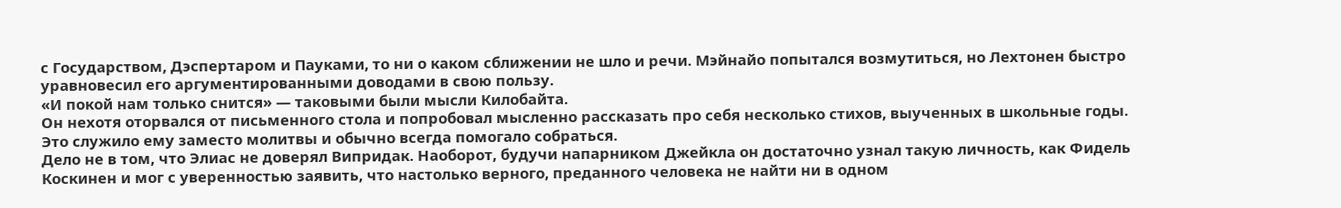с Государством, Дэспертаром и Пауками, то ни о каком сближении не шло и речи. Мэйнайо попытался возмутиться, но Лехтонен быстро уравновесил его аргументированными доводами в свою пользу.
«И покой нам только снится» — таковыми были мысли Килобайта.
Он нехотя оторвался от письменного стола и попробовал мысленно рассказать про себя несколько стихов, выученных в школьные годы. Это служило ему заместо молитвы и обычно всегда помогало собраться.
Дело не в том, что Элиас не доверял Випридак. Наоборот, будучи напарником Джейкла он достаточно узнал такую личность, как Фидель Коскинен и мог с уверенностью заявить, что настолько верного, преданного человека не найти ни в одном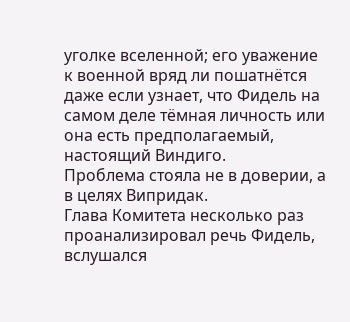уголке вселенной; его уважение к военной вряд ли пошатнётся даже если узнает, что Фидель на самом деле тёмная личность или она есть предполагаемый, настоящий Виндиго.
Проблема стояла не в доверии, а в целях Випридак.
Глава Комитета несколько раз проанализировал речь Фидель, вслушался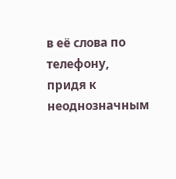в её слова по телефону, придя к неоднозначным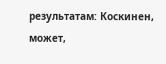результатам: Коскинен, может,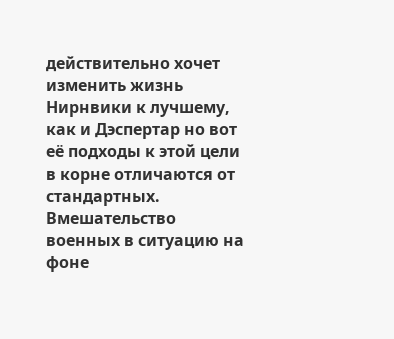действительно хочет изменить жизнь Нирнвики к лучшему, как и Дэспертар но вот её подходы к этой цели в корне отличаются от стандартных. Вмешательство военных в ситуацию на фоне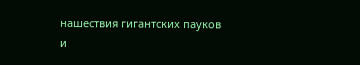нашествия гигантских пауков и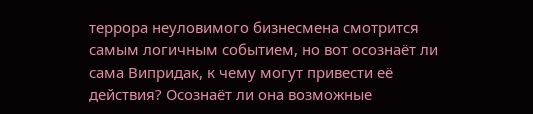террора неуловимого бизнесмена смотрится самым логичным событием, но вот осознаёт ли сама Випридак, к чему могут привести её действия? Осознаёт ли она возможные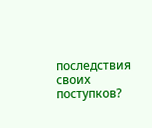последствия своих поступков?